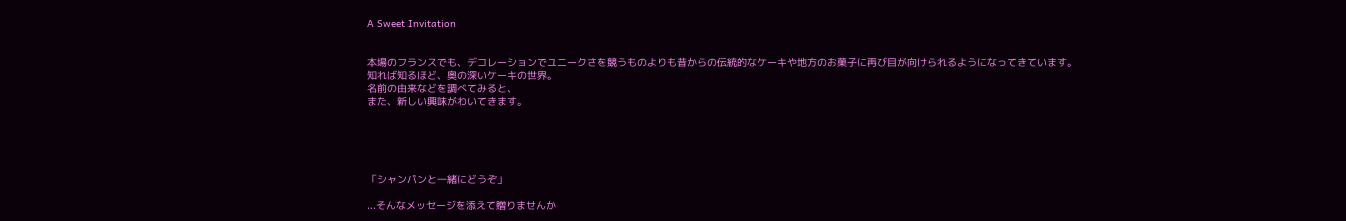A Sweet Invitation


本場のフランスでも、デコレーションでユニークさを競うものよりも昔からの伝統的なケーキや地方のお菓子に再び目が向けられるようになってきています。
知れば知るほど、奥の深いケーキの世界。
名前の由来などを調べてみると、
また、新しい興味がわいてきます。





「シャンパンと一緒にどうぞ」

...そんなメッセージを添えて贈りませんか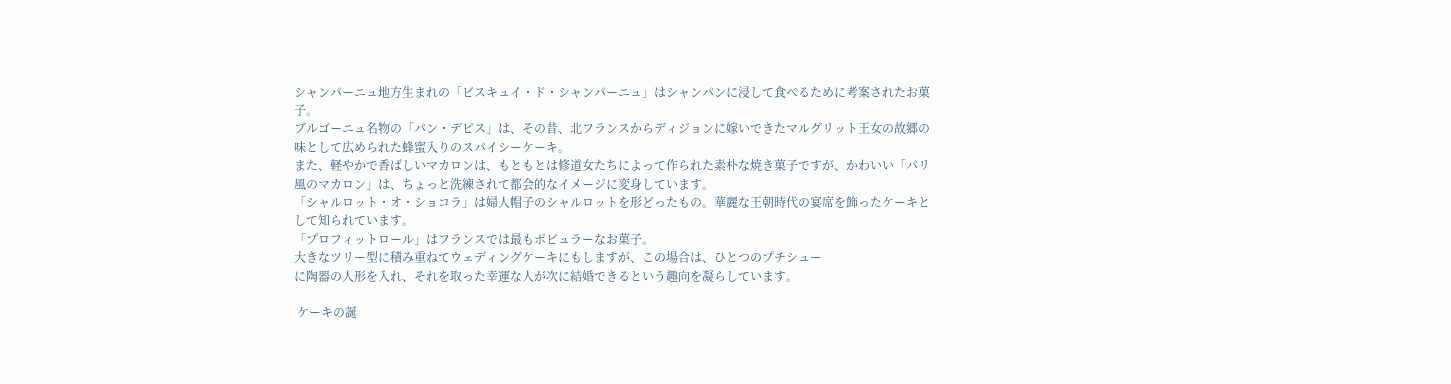シャンパーニュ地方生まれの「ビスキュイ・ド・シャンパーニュ」はシャンパンに浸して食べるために考案されたお菓子。
ブルゴーニュ名物の「パン・デピス」は、その昔、北フランスからディジョンに嫁いできたマルグリット王女の故郷の味として広められた蜂蜜入りのスパイシーケーキ。
また、軽やかで香ばしいマカロンは、もともとは修道女たちによって作られた素朴な焼き菓子ですが、かわいい「パリ風のマカロン」は、ちょっと洗練されて都会的なイメージに変身しています。
「シャルロット・オ・ショコラ」は婦人帽子のシャルロットを形どったもの。華麗な王朝時代の宴席を飾ったケーキとして知られています。
「プロフィットロール」はフランスでは最もポピュラーなお菓子。
大きなツリー型に積み重ねてウェディングケーキにもしますが、この場合は、ひとつのプチシュー
に陶器の人形を入れ、それを取った幸運な人が次に結婚できるという趣向を凝らしています。

 ケーキの誕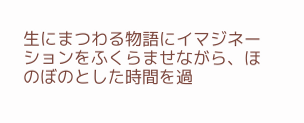生にまつわる物語にイマジネーションをふくらませながら、ほのぼのとした時間を過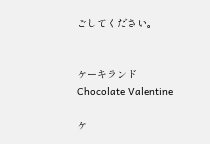ごしてください。


ケーキランド Chocolate Valentine

ケ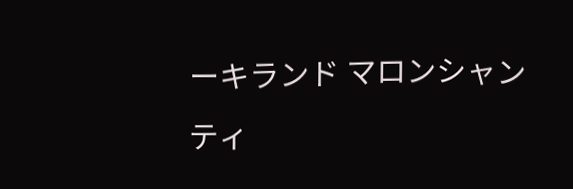ーキランド マロンシャンティ